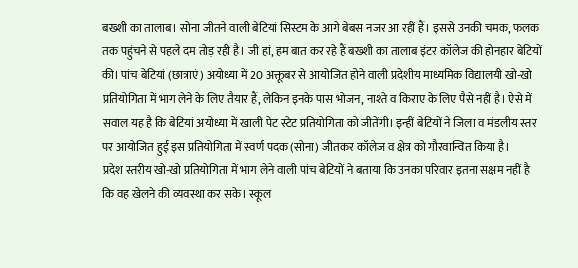बख्शी का तालाब। सोना जीतने वाली बेटियां सिस्टम के आगे बेबस नजर आ रहीं हैं। इससे उनकी चमक, फलक तक पहुंचने से पहले दम तोड़ रही है। जी हां, हम बात कर रहे हैं बख्शी का तालाब इंटर कॉलेज की होनहार बेटियों की। पांच बेटियां (छात्राएं) अयोध्या में 20 अक्तूबर से आयोजित होने वाली प्रदेशीय माध्यमिक विद्यालयी खो-खो प्रतियोगिता में भाग लेने के लिए तैयार हैं, लेकिन इनके पास भोजन, नाश्ते व किराए के लिए पैसे नहीं है। ऐसे में सवाल यह है कि बेटियां अयोध्या में खाली पेट स्टेट प्रतियोगिता को जीतेंगी। इन्हीं बेटियों ने जिला व मंडलीय स्तर पर आयोजित हुई इस प्रतियोगिता में स्वर्ण पदक (सोना) जीतकर कॉलेज व क्षेत्र को गौरवान्वित किया है।
प्रदेश स्तरीय खो-खो प्रतियोगिता में भाग लेने वाली पांच बेटियों ने बताया कि उनका परिवार इतना सक्षम नहीं है कि वह खेलने की व्यवस्था कर सके। स्कूल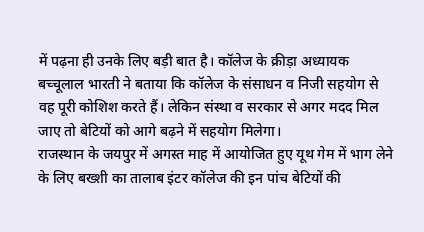में पढ़ना ही उनके लिए बड़ी बात है। कॉलेज के क्रीड़ा अध्यायक बच्चूलाल भारती ने बताया कि कॉलेज के संसाधन व निजी सहयोग से वह पूरी कोशिश करते हैं। लेकिन संस्था व सरकार से अगर मदद मिल जाए तो बेटियों को आगे बढ़ने में सहयोग मिलेगा।
राजस्थान के जयपुर में अगस्त माह में आयोजित हुए यूथ गेम में भाग लेने के लिए बख्शी का तालाब इंटर कॉलेज की इन पांच बेटियों की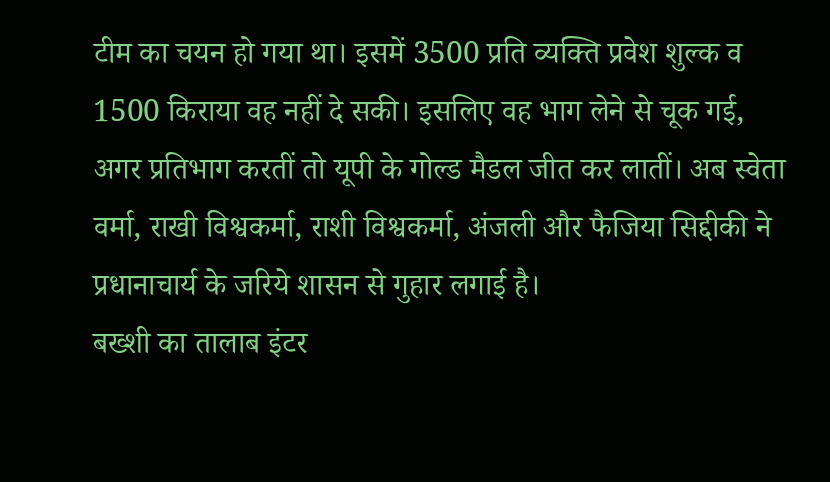टीम का चयन हो गया था। इसमें 3500 प्रति व्यक्ति प्रवेश शुल्क व 1500 किराया वह नहीं दे सकी। इसलिए वह भाग लेने से चूक गई, अगर प्रतिभाग करतीं तो यूपी के गोल्ड मैडल जीत कर लातीं। अब स्वेता वर्मा, राखी विश्वकर्मा, राशी विश्वकर्मा, अंजली और फैजिया सिद्दीकी ने प्रधानाचार्य के जरिये शासन से गुहार लगाई है।
बख्शी का तालाब इंटर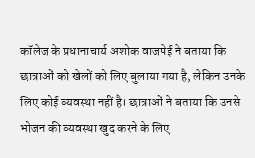कॉलेज के प्रधानाचार्य अशोक वाजपेई ने बताया कि छात्राओं को खेलों को लिए बुलाया गया है, लेकिन उनके लिए कोई व्यवस्था नहीं है। छात्राओं ने बताया कि उनसे भोजन की व्यवस्था खुद करने के लिए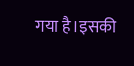गया है।इसकी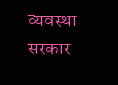व्यवस्था सरकार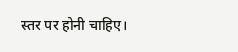स्तर पर होनी चाहिए।